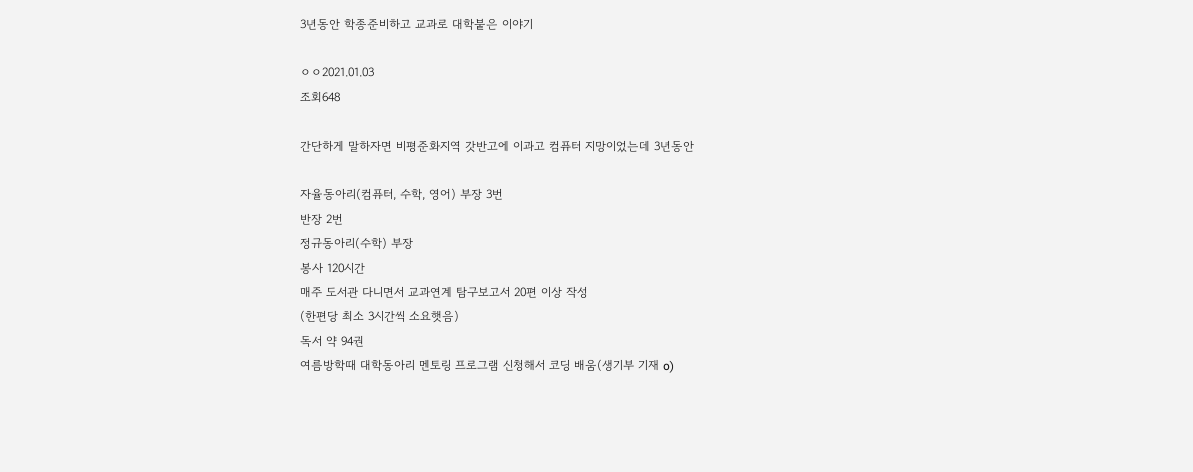3년동안 학종준비하고 교과로 대학붙은 이야기

ㅇㅇ2021.01.03
조회648

간단하게 말하자면 비평준화지역 갓반고에 이과고 컴퓨터 지망이었는데 3년동안

자율동아리(컴퓨터, 수학, 영어) 부장 3번
반장 2번
정규동아리(수학) 부장
봉사 120시간
매주 도서관 다니면서 교과연계 탐구보고서 20편 이상 작성
(한편당 최소 3시간씩 소요햇음)
독서 약 94권
여름방학때 대학동아리 멘토링 프로그램 신청해서 코딩 배움(생기부 기재 o)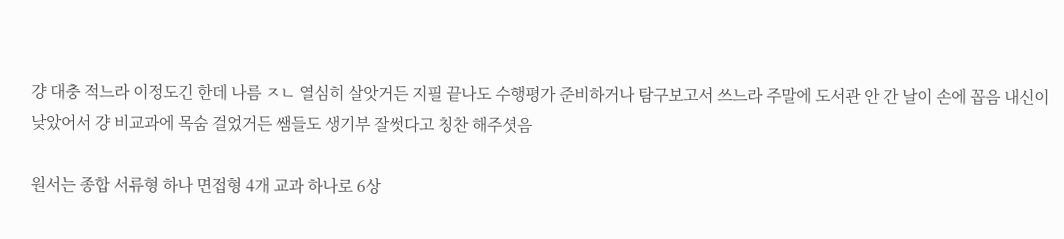걍 대충 적느라 이정도긴 한데 나름 ㅈㄴ 열심히 살앗거든 지필 끝나도 수행평가 준비하거나 탐구보고서 쓰느라 주말에 도서관 안 간 날이 손에 꼽음 내신이 낮았어서 걍 비교과에 목숨 걸었거든 쌤들도 생기부 잘썻다고 칭찬 해주셧음

원서는 종합 서류형 하나 면접형 4개 교과 하나로 6상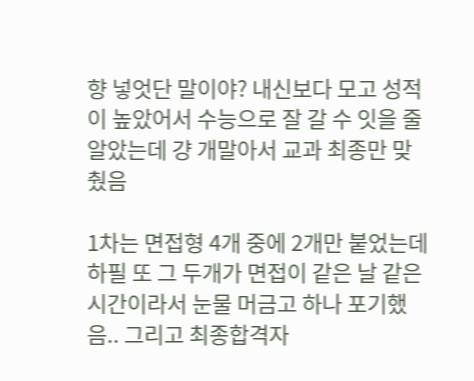향 넣엇단 말이야? 내신보다 모고 성적이 높았어서 수능으로 잘 갈 수 잇을 줄 알았는데 걍 개말아서 교과 최종만 맞췄음

1차는 면접형 4개 중에 2개만 붙었는데 하필 또 그 두개가 면접이 같은 날 같은 시간이라서 눈물 머금고 하나 포기했음.. 그리고 최종합격자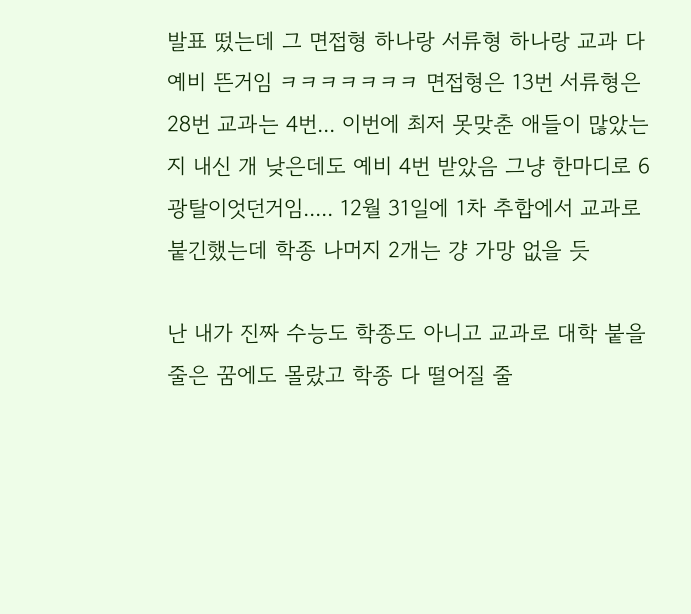발표 떴는데 그 면접형 하나랑 서류형 하나랑 교과 다 예비 뜬거임 ㅋㅋㅋㅋㅋㅋㅋ 면접형은 13번 서류형은 28번 교과는 4번... 이번에 최저 못맞춘 애들이 많았는지 내신 개 낮은데도 예비 4번 받았음 그냥 한마디로 6광탈이엇던거임..... 12월 31일에 1차 추합에서 교과로 붙긴했는데 학종 나머지 2개는 걍 가망 없을 듯

난 내가 진짜 수능도 학종도 아니고 교과로 대학 붙을 줄은 꿈에도 몰랐고 학종 다 떨어질 줄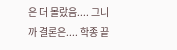은 더 몰랐음.... 그니까 결론은.... 학종 끝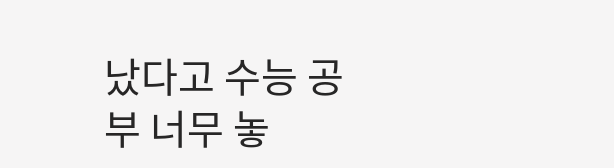났다고 수능 공부 너무 놓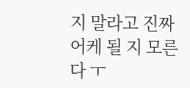지 말라고 진짜 어케 될 지 모른다 ㅜ